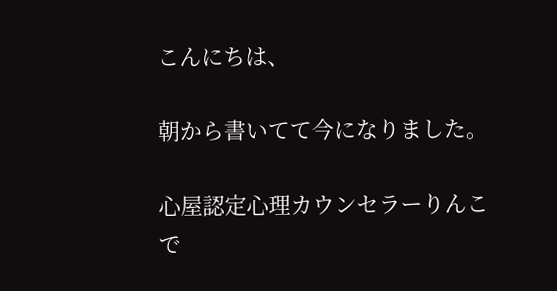こんにちは、

朝から書いてて今になりました。

心屋認定心理カウンセラーりんこで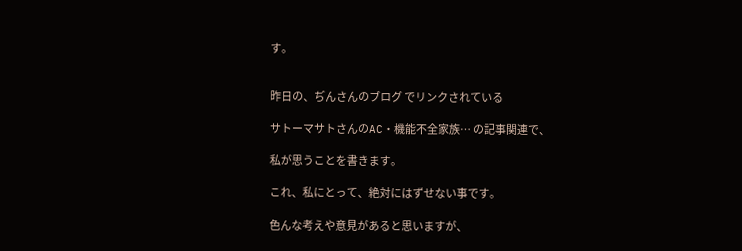す。


昨日の、ぢんさんのブログ でリンクされている

サトーマサトさんのAC・機能不全家族… の記事関連で、

私が思うことを書きます。

これ、私にとって、絶対にはずせない事です。

色んな考えや意見があると思いますが、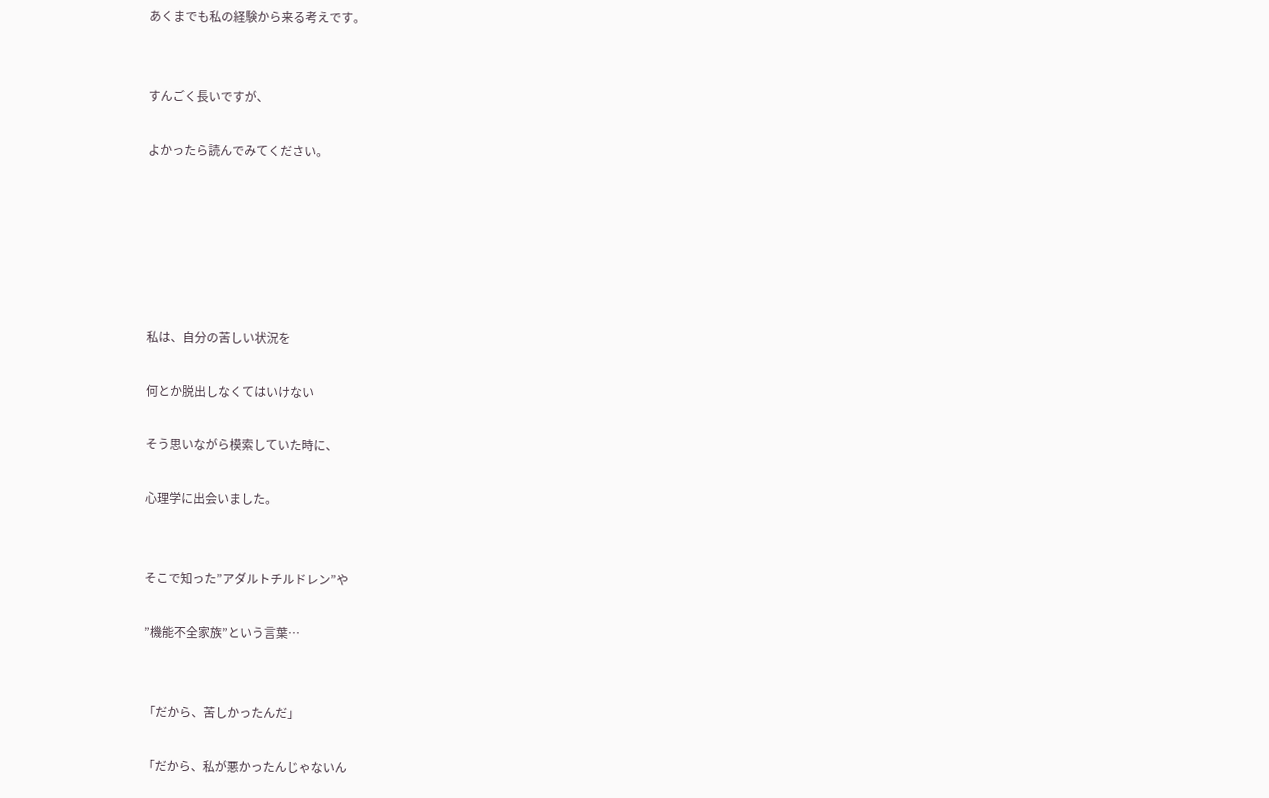あくまでも私の経験から来る考えです。


すんごく長いですが、

よかったら読んでみてください。






私は、自分の苦しい状況を

何とか脱出しなくてはいけない

そう思いながら模索していた時に、

心理学に出会いました。


そこで知った”アダルトチルドレン”や

”機能不全家族”という言葉…


「だから、苦しかったんだ」

「だから、私が悪かったんじゃないん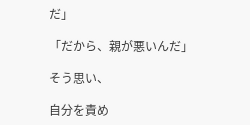だ」

「だから、親が悪いんだ」

そう思い、

自分を責め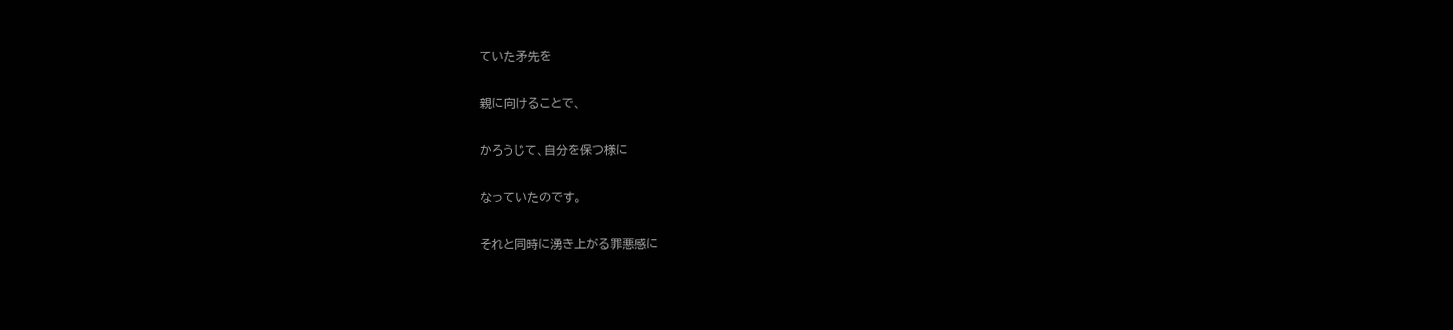ていた矛先を

親に向けることで、

かろうじて、自分を保つ様に

なっていたのです。

それと同時に湧き上がる罪悪感に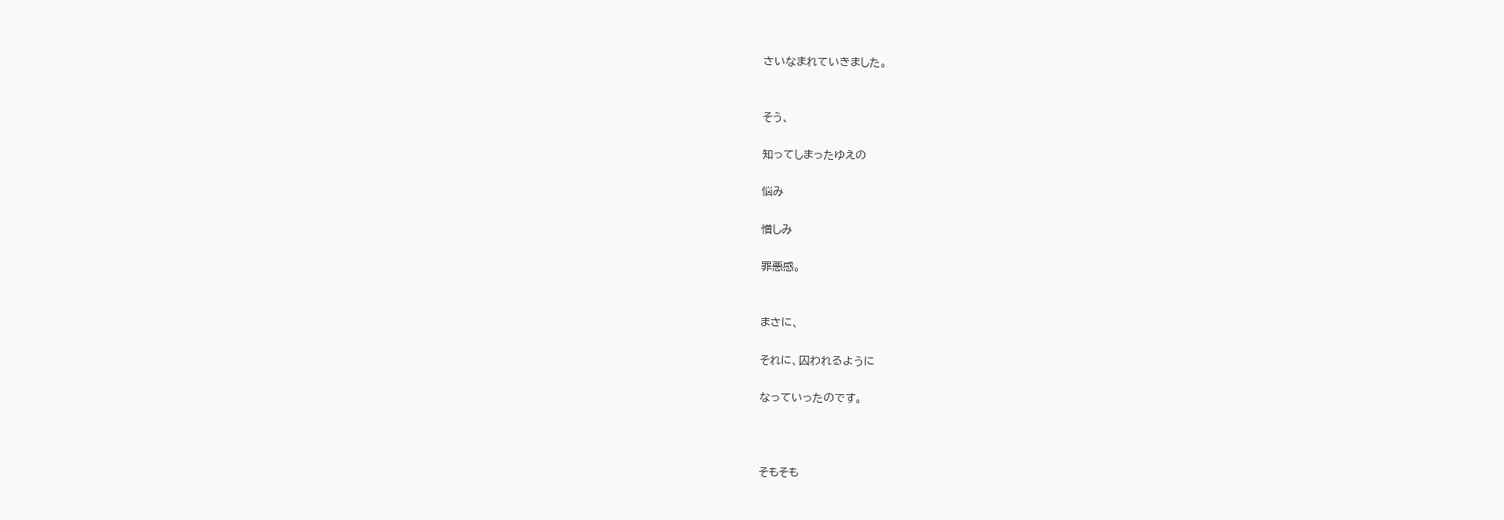さいなまれていきました。


そう、

知ってしまったゆえの

悩み

憎しみ

罪悪感。


まさに、

それに、囚われるように

なっていったのです。



そもそも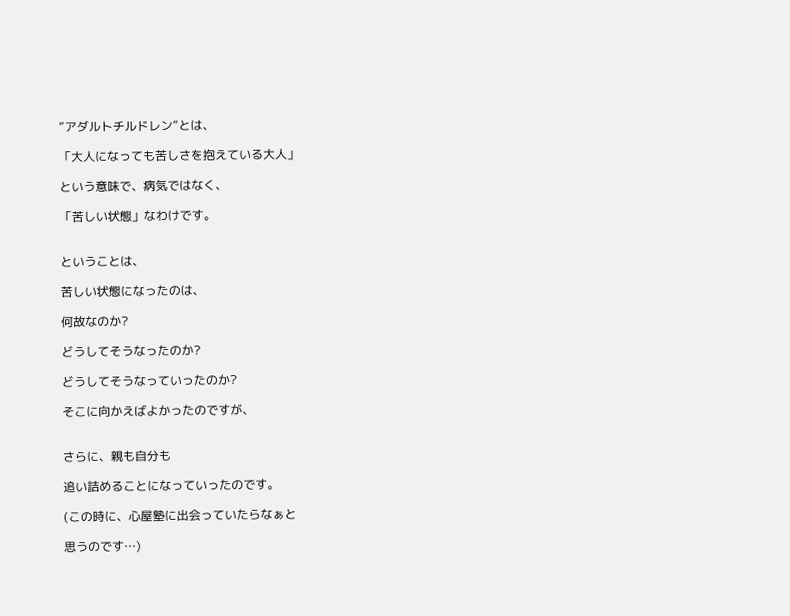”アダルトチルドレン”とは、

「大人になっても苦しさを抱えている大人」

という意味で、病気ではなく、

「苦しい状態」なわけです。


ということは、

苦しい状態になったのは、

何故なのか?

どうしてそうなったのか?

どうしてそうなっていったのか?

そこに向かえばよかったのですが、


さらに、親も自分も

追い詰めることになっていったのです。

(この時に、心屋塾に出会っていたらなぁと

思うのです…)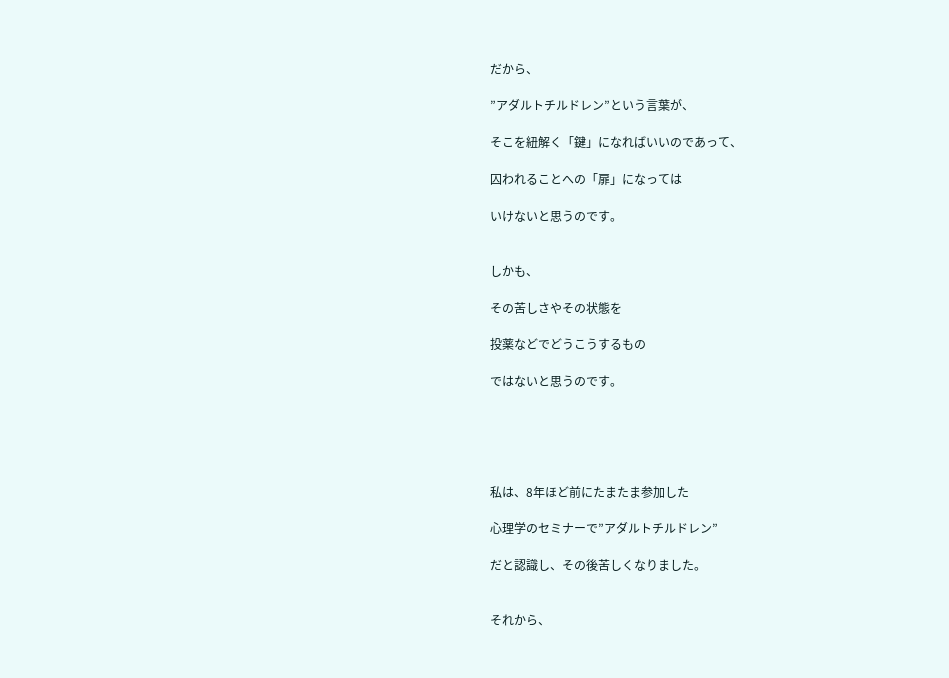だから、

”アダルトチルドレン”という言葉が、

そこを紐解く「鍵」になればいいのであって、

囚われることへの「扉」になっては

いけないと思うのです。


しかも、

その苦しさやその状態を

投薬などでどうこうするもの

ではないと思うのです。





私は、8年ほど前にたまたま参加した

心理学のセミナーで”アダルトチルドレン”

だと認識し、その後苦しくなりました。


それから、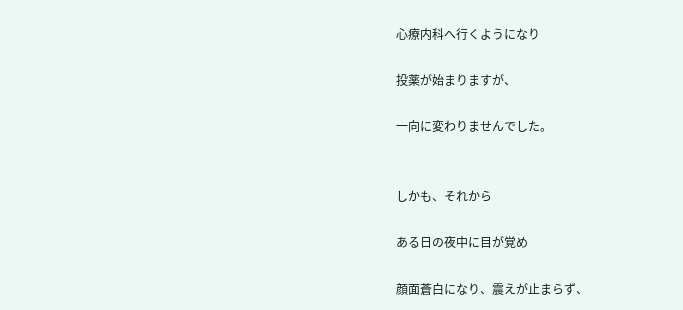心療内科へ行くようになり

投薬が始まりますが、

一向に変わりませんでした。


しかも、それから

ある日の夜中に目が覚め

顔面蒼白になり、震えが止まらず、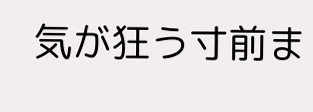気が狂う寸前ま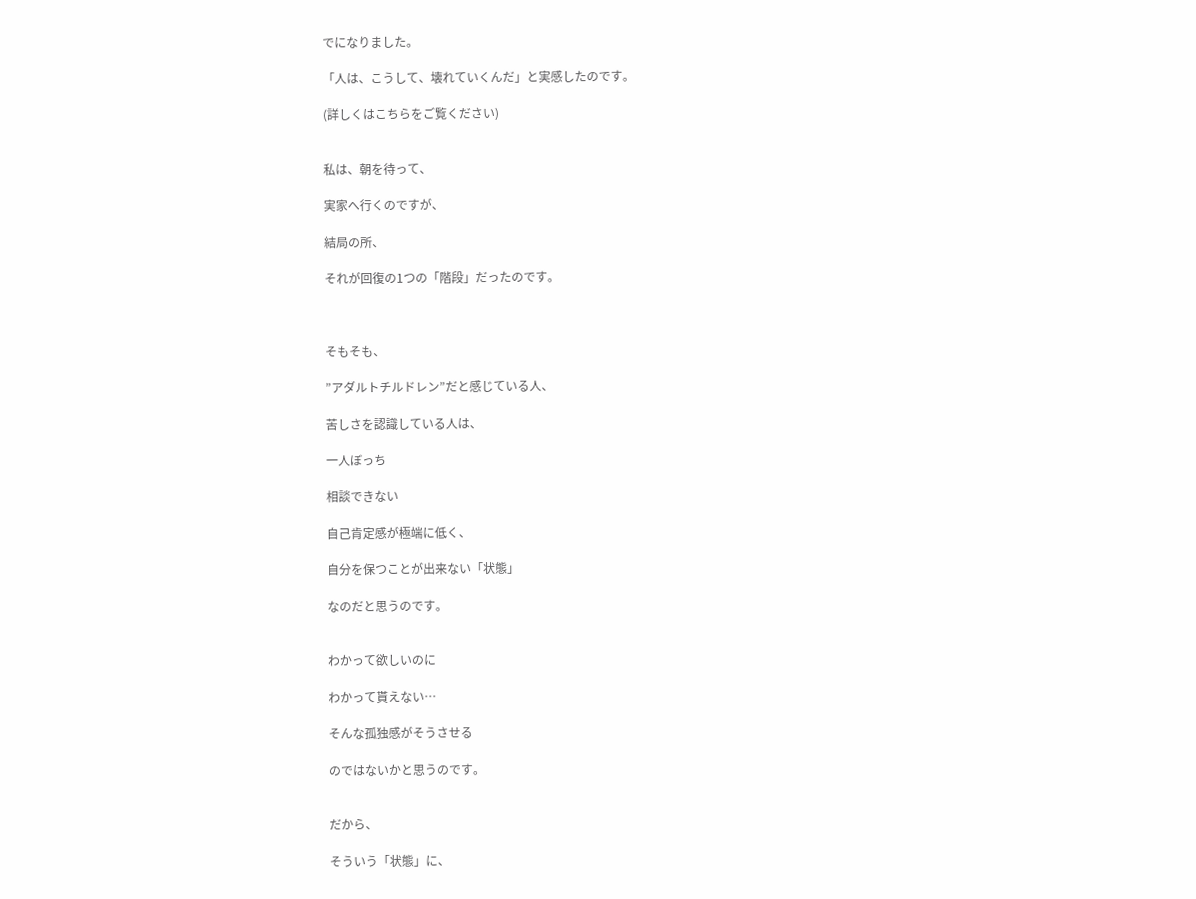でになりました。

「人は、こうして、壊れていくんだ」と実感したのです。

(詳しくはこちらをご覧ください)


私は、朝を待って、

実家へ行くのですが、

結局の所、

それが回復の1つの「階段」だったのです。



そもそも、

”アダルトチルドレン”だと感じている人、

苦しさを認識している人は、

一人ぼっち

相談できない

自己肯定感が極端に低く、

自分を保つことが出来ない「状態」

なのだと思うのです。


わかって欲しいのに

わかって貰えない…

そんな孤独感がそうさせる

のではないかと思うのです。


だから、

そういう「状態」に、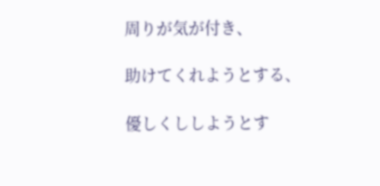周りが気が付き、

助けてくれようとする、

優しくししようとす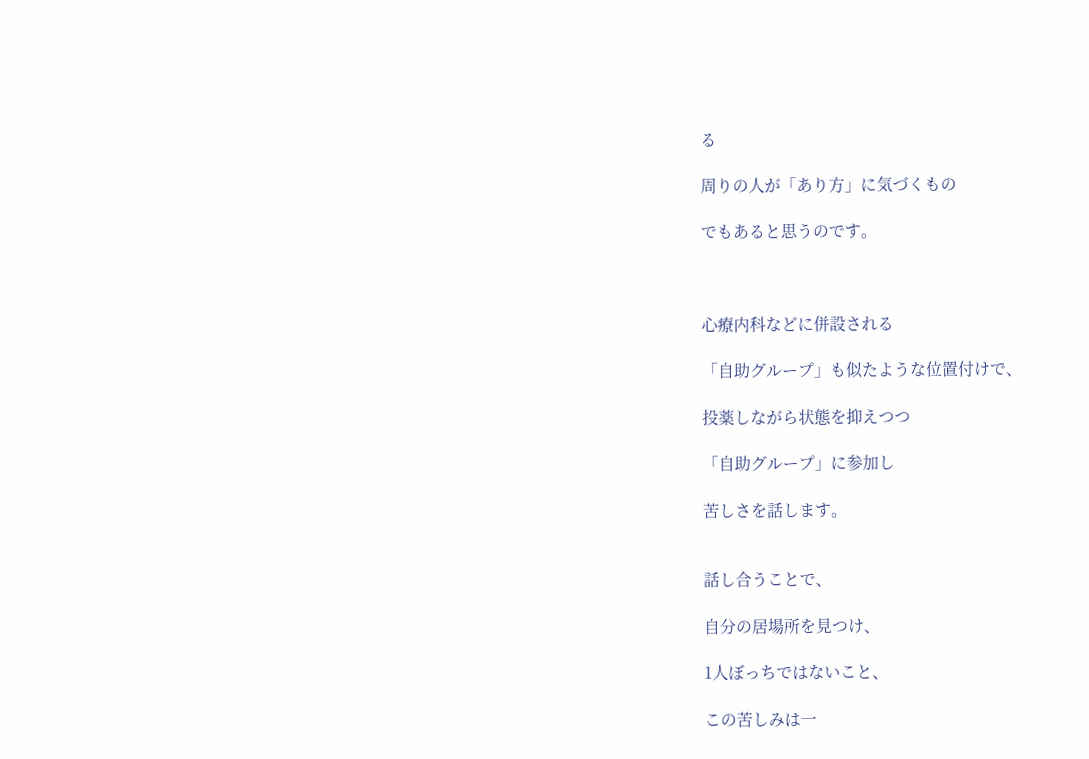る

周りの人が「あり方」に気づくもの

でもあると思うのです。



心療内科などに併設される

「自助グループ」も似たような位置付けで、

投薬しながら状態を抑えつつ

「自助グループ」に参加し

苦しさを話します。


話し合うことで、

自分の居場所を見つけ、

1人ぼっちではないこと、

この苦しみは一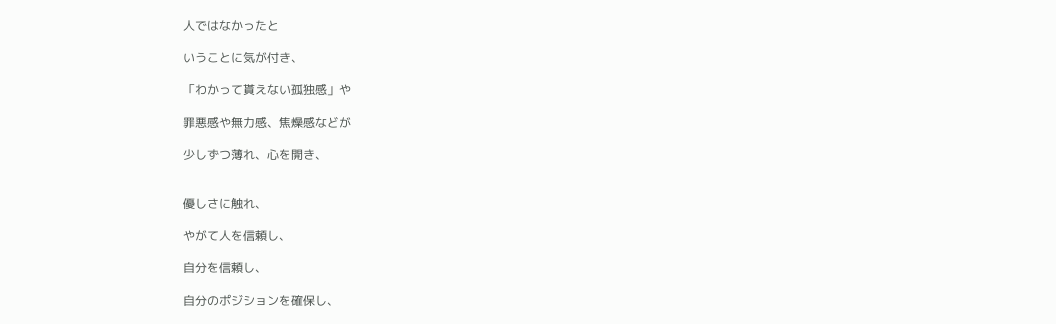人ではなかったと

いうことに気が付き、

「わかって貰えない孤独感」や

罪悪感や無力感、焦燥感などが

少しずつ薄れ、心を開き、


優しさに触れ、

やがて人を信頼し、

自分を信頼し、

自分のポジションを確保し、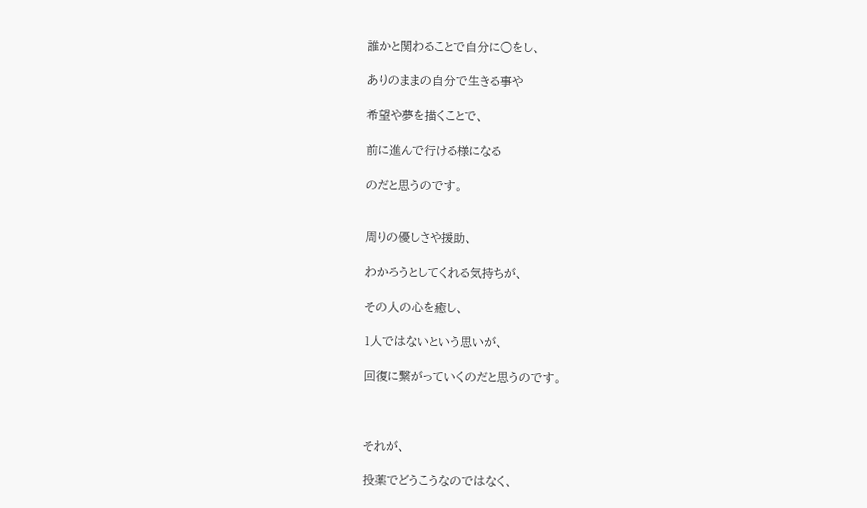誰かと関わることで自分に○をし、

ありのままの自分で生きる事や

希望や夢を描くことで、

前に進んで行ける様になる

のだと思うのです。


周りの優しさや援助、

わかろうとしてくれる気持ちが、

その人の心を癒し、

1人ではないという思いが、

回復に繋がっていくのだと思うのです。



それが、

投薬でどうこうなのではなく、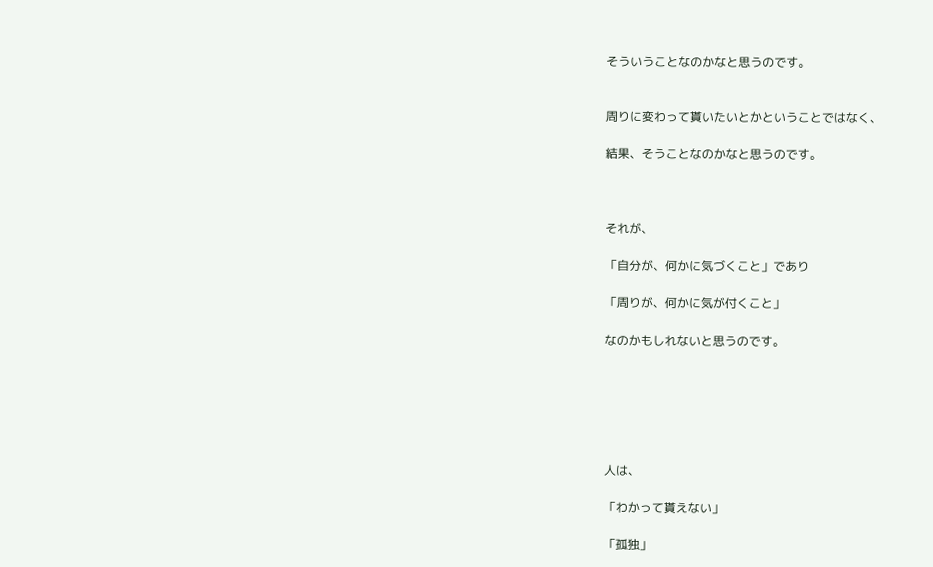そういうことなのかなと思うのです。


周りに変わって貰いたいとかということではなく、

結果、そうことなのかなと思うのです。



それが、

「自分が、何かに気づくこと」であり

「周りが、何かに気が付くこと」

なのかもしれないと思うのです。






人は、

「わかって貰えない」

「孤独」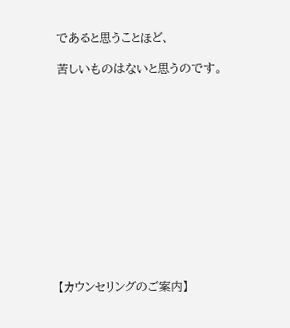であると思うことほど、

苦しいものはないと思うのです。













【カウンセリングのご案内】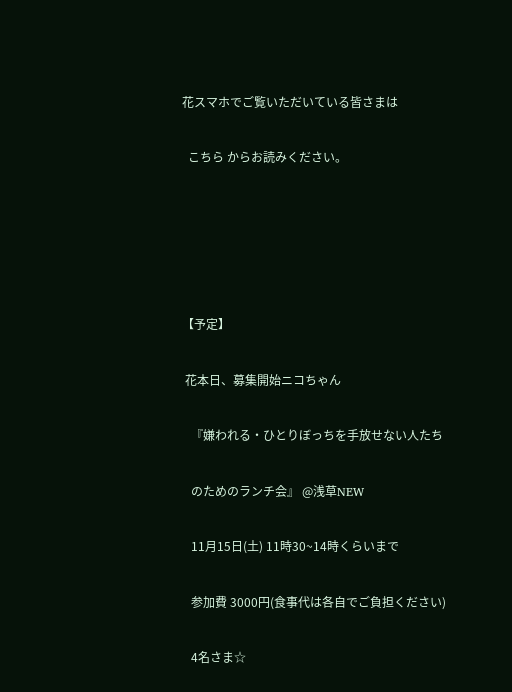花スマホでご覧いただいている皆さまは

  こちら からお読みください。





【予定】

 花本日、募集開始ニコちゃん

   『嫌われる・ひとりぼっちを手放せない人たち

   のためのランチ会』 @浅草NEW

   11月15日(土) 11時30~14時くらいまで

   参加費 3000円(食事代は各自でご負担ください)

   4名さま☆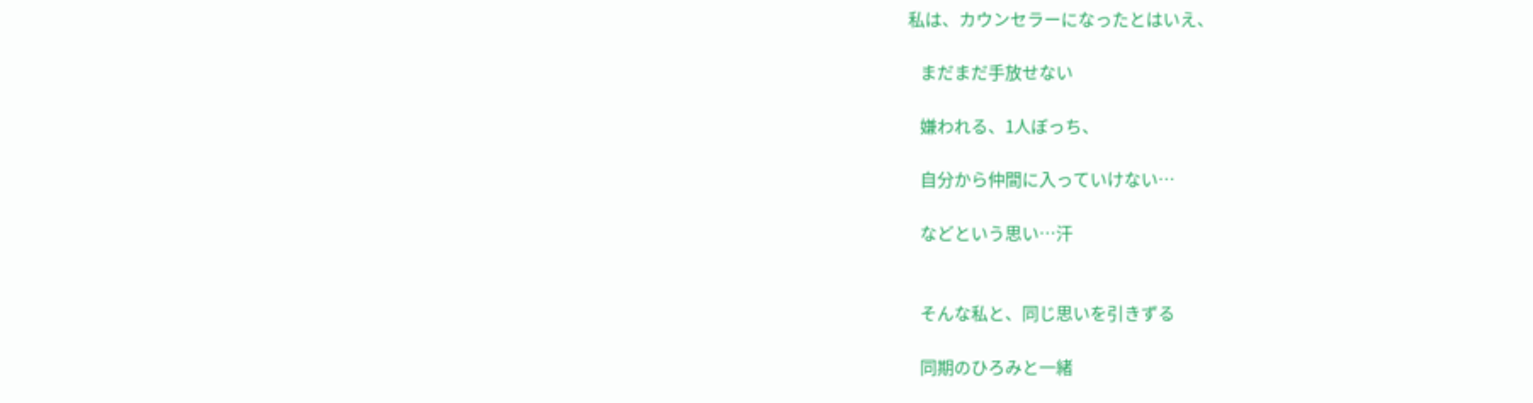私は、カウンセラーになったとはいえ、

   まだまだ手放せない

   嫌われる、1人ぼっち、

   自分から仲間に入っていけない…

   などという思い…汗


   そんな私と、同じ思いを引きずる

   同期のひろみと一緒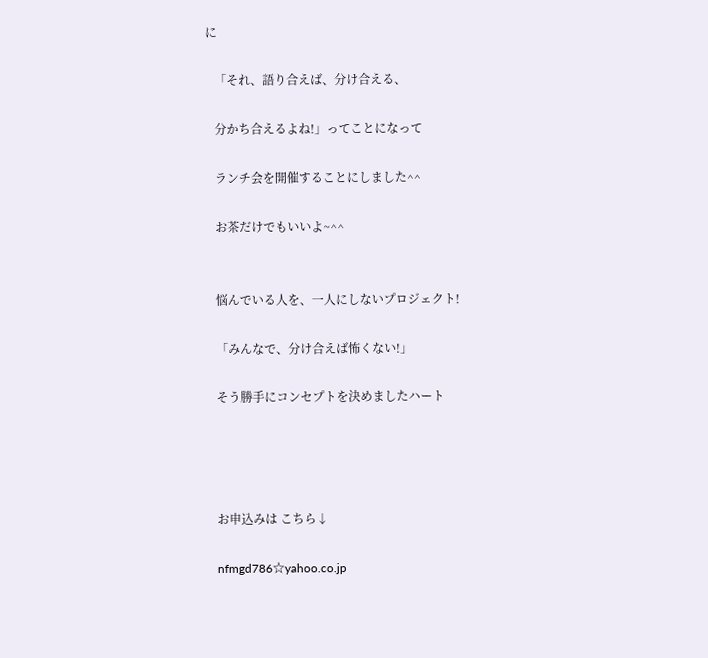に

   「それ、語り合えば、分け合える、

   分かち合えるよね!」ってことになって

   ランチ会を開催することにしました^^

   お茶だけでもいいよ~^^


   悩んでいる人を、一人にしないプロジェクト!

   「みんなで、分け合えば怖くない!」

   そう勝手にコンセプトを決めましたハート




   お申込みは こちら↓

   nfmgd786☆yahoo.co.jp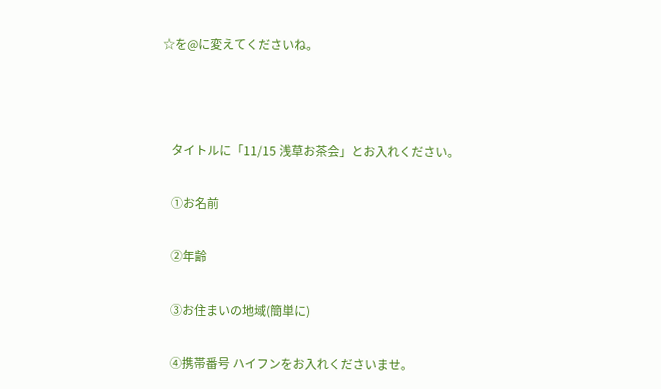☆を@に変えてくださいね。



   タイトルに「11/15 浅草お茶会」とお入れください。

   ①お名前

   ②年齢

   ③お住まいの地域(簡単に)

   ④携帯番号 ハイフンをお入れくださいませ。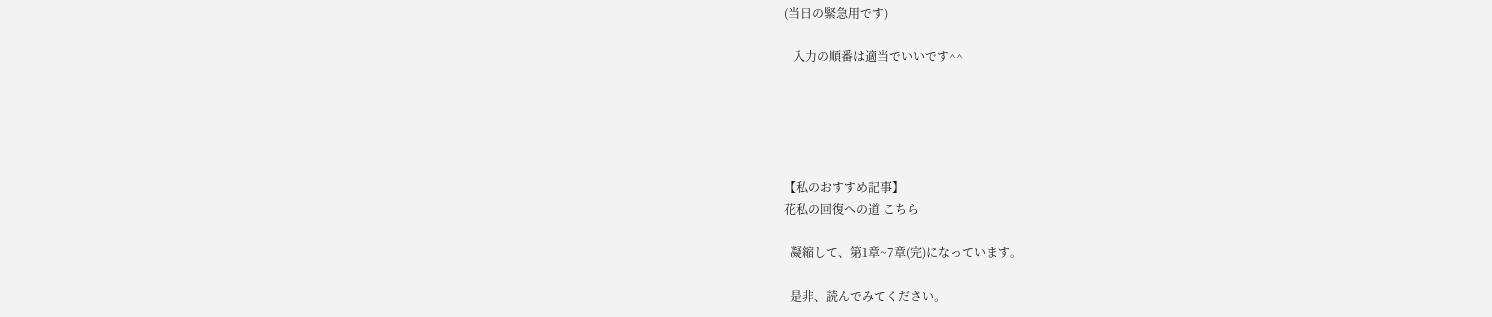(当日の緊急用です)

   入力の順番は適当でいいです^^





【私のおすすめ記事】
花私の回復への道 こちら

  凝縮して、第1章~7章(完)になっています。

  是非、読んでみてください。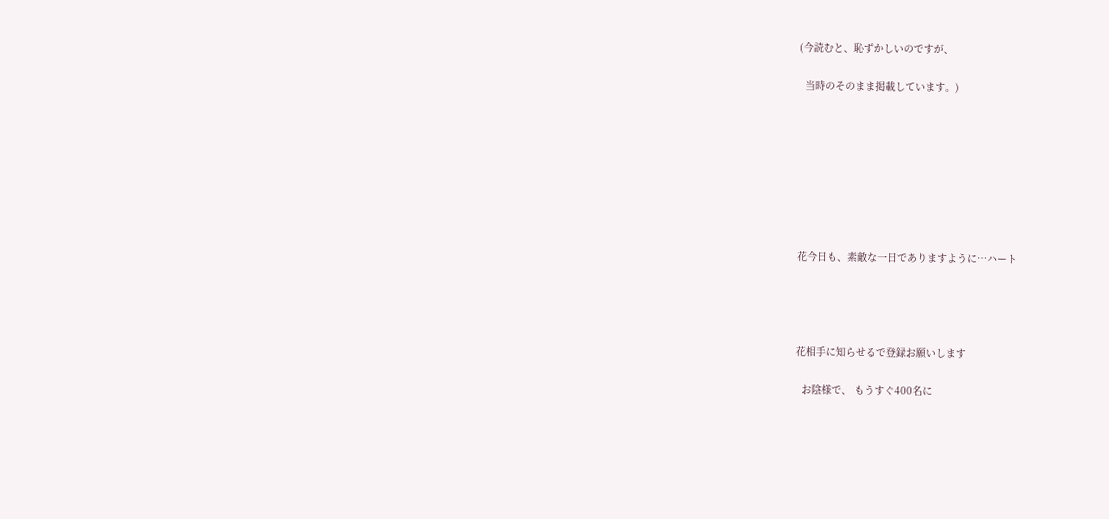(今読むと、恥ずかしいのですが、

  当時のそのまま掲載しています。)








花今日も、素敵な一日でありますように…ハート




花相手に知らせるで登録お願いします

  お陰様で、 もうすぐ400名に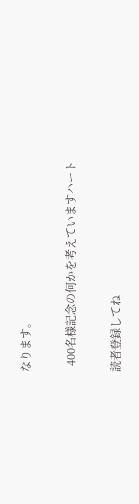なります。

  400名様記念の何かを考えていますハート

読者登録してね